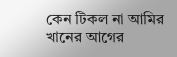কেন টিকল না আমির খানের আগের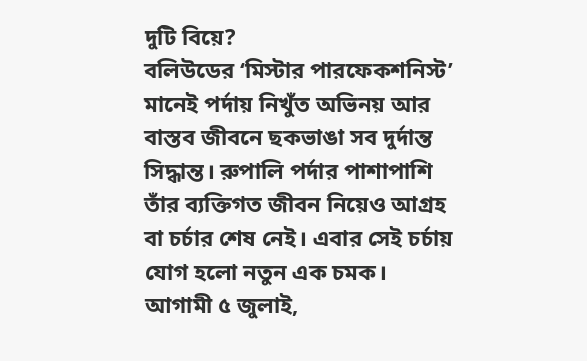দুটি বিয়ে?
বলিউডের ‘মিস্টার পারফেকশনিস্ট’ মানেই পর্দায় নিখুঁত অভিনয় আর বাস্তব জীবনে ছকভাঙা সব দুর্দান্ত সিদ্ধান্ত। রুপালি পর্দার পাশাপাশি তাঁর ব্যক্তিগত জীবন নিয়েও আগ্রহ বা চর্চার শেষ নেই। এবার সেই চর্চায় যোগ হলো নতুন এক চমক।
আগামী ৫ জুলাই,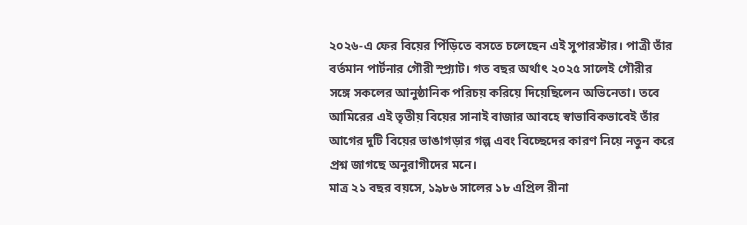২০২৬-এ ফের বিয়ের পিঁড়িতে বসতে চলেছেন এই সুপারস্টার। পাত্রী তাঁর বর্তমান পার্টনার গৌরী স্প্র্যাট। গত বছর অর্থাৎ ২০২৫ সালেই গৌরীর সঙ্গে সকলের আনুষ্ঠানিক পরিচয় করিয়ে দিয়েছিলেন অভিনেতা। তবে আমিরের এই তৃতীয় বিয়ের সানাই বাজার আবহে স্বাভাবিকভাবেই তাঁর আগের দুটি বিয়ের ভাঙাগড়ার গল্প এবং বিচ্ছেদের কারণ নিয়ে নতুন করে প্রশ্ন জাগছে অনুরাগীদের মনে।
মাত্র ২১ বছর বয়সে, ১৯৮৬ সালের ১৮ এপ্রিল রীনা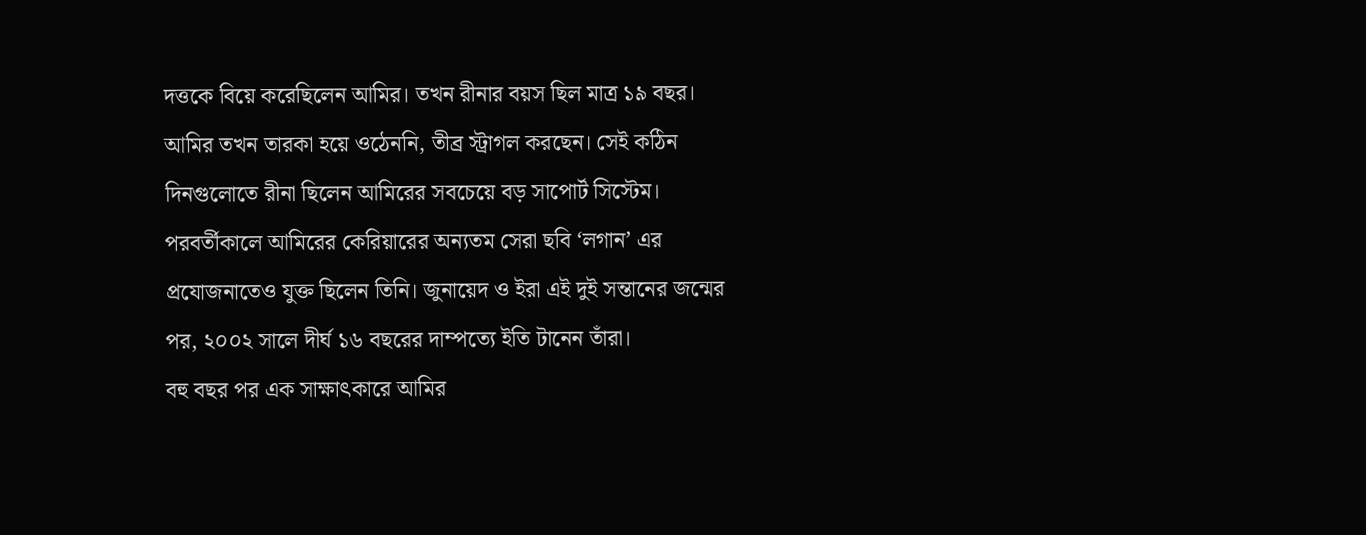দত্তকে বিয়ে করেছিলেন আমির। তখন রীনার বয়স ছিল মাত্র ১৯ বছর। আমির তখন তারকা হয়ে ওঠেননি, তীব্র স্ট্রাগল করছেন। সেই কঠিন দিনগুলোতে রীনা ছিলেন আমিরের সবচেয়ে বড় সাপোর্ট সিস্টেম। পরবর্তীকালে আমিরের কেরিয়ারের অন্যতম সেরা ছবি ‘লগান’ এর প্রযোজনাতেও যুক্ত ছিলেন তিনি। জুনায়েদ ও ইরা এই দুই সন্তানের জন্মের পর, ২০০২ সালে দীর্ঘ ১৬ বছরের দাম্পত্যে ইতি টানেন তাঁরা।
বহু বছর পর এক সাক্ষাৎকারে আমির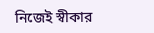নিজেই স্বীকার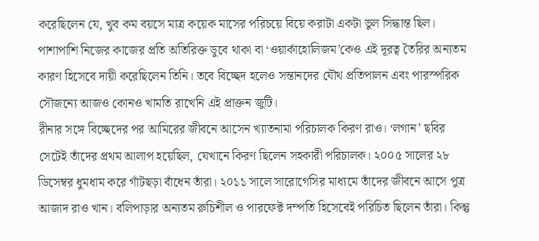করেছিলেন যে, খুব কম বয়সে মাত্র কয়েক মাসের পরিচয়ে বিয়ে করাটা একটা ভুল সিদ্ধান্ত ছিল। পাশাপাশি নিজের কাজের প্রতি অতিরিক্ত ডুবে থাকা বা ‘ওয়ার্কাহোলিজম’কেও এই দূরত্ব তৈরির অন্যতম কারণ হিসেবে দায়ী করেছিলেন তিনি। তবে বিচ্ছেদ হলেও সন্তানদের যৌথ প্রতিপালন এবং পারস্পরিক সৌজন্যে আজও কোনও খামতি রাখেনি এই প্রাক্তন জুটি।
রীনার সঙ্গে বিচ্ছেদের পর আমিরের জীবনে আসেন খ্যাতনামা পরিচালক কিরণ রাও। ‘লগান’ ছবির সেটেই তাঁদের প্রথম আলাপ হয়েছিল, যেখানে কিরণ ছিলেন সহকারী পরিচালক। ২০০৫ সালের ২৮ ডিসেম্বর ধুমধাম করে গাঁটছড়া বাঁধেন তাঁরা। ২০১১ সালে সারোগেসির মাধ্যমে তাঁদের জীবনে আসে পুত্র আজাদ রাও খান। বলিপাড়ার অন্যতম রুচিশীল ও পারফেক্ট দম্পতি হিসেবেই পরিচিত ছিলেন তাঁরা। কিন্তু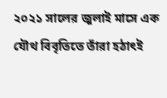২০২১ সালের জুলাই মাসে এক যৌথ বিবৃতিতে তাঁরা হঠাৎই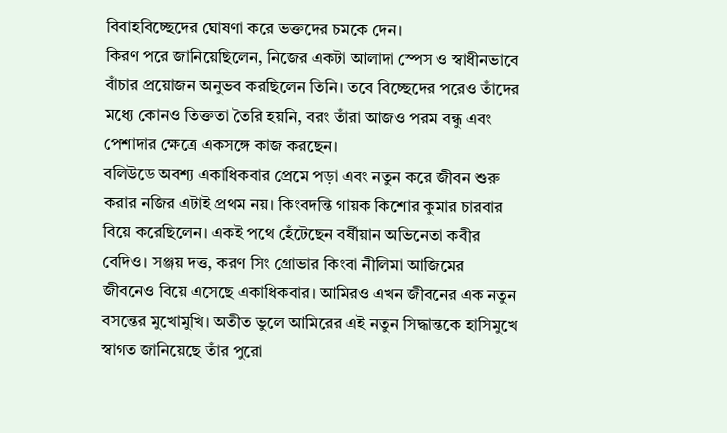বিবাহবিচ্ছেদের ঘোষণা করে ভক্তদের চমকে দেন।
কিরণ পরে জানিয়েছিলেন, নিজের একটা আলাদা স্পেস ও স্বাধীনভাবে বাঁচার প্রয়োজন অনুভব করছিলেন তিনি। তবে বিচ্ছেদের পরেও তাঁদের মধ্যে কোনও তিক্ততা তৈরি হয়নি, বরং তাঁরা আজও পরম বন্ধু এবং পেশাদার ক্ষেত্রে একসঙ্গে কাজ করছেন।
বলিউডে অবশ্য একাধিকবার প্রেমে পড়া এবং নতুন করে জীবন শুরু করার নজির এটাই প্রথম নয়। কিংবদন্তি গায়ক কিশোর কুমার চারবার বিয়ে করেছিলেন। একই পথে হেঁটেছেন বর্ষীয়ান অভিনেতা কবীর বেদিও। সঞ্জয় দত্ত, করণ সিং গ্রোভার কিংবা নীলিমা আজিমের জীবনেও বিয়ে এসেছে একাধিকবার। আমিরও এখন জীবনের এক নতুন বসন্তের মুখোমুখি। অতীত ভুলে আমিরের এই নতুন সিদ্ধান্তকে হাসিমুখে স্বাগত জানিয়েছে তাঁর পুরো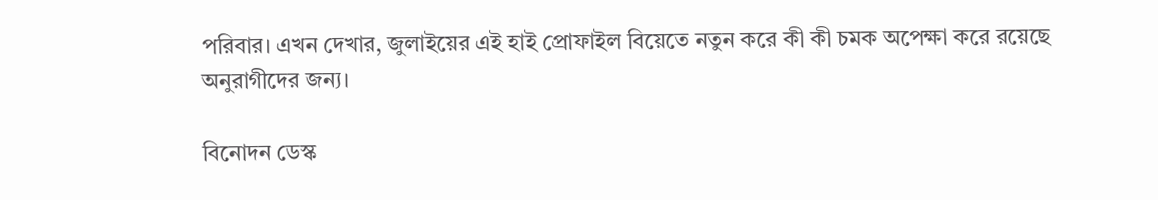পরিবার। এখন দেখার, জুলাইয়ের এই হাই প্রোফাইল বিয়েতে নতুন করে কী কী চমক অপেক্ষা করে রয়েছে অনুরাগীদের জন্য।

বিনোদন ডেস্ক